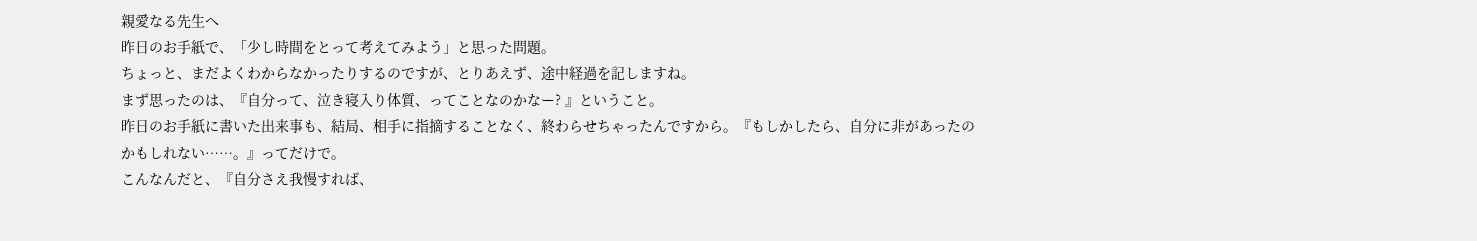親愛なる先生へ
昨日のお手紙で、「少し時間をとって考えてみよう」と思った問題。
ちょっと、まだよくわからなかったりするのですが、とりあえず、途中経過を記しますね。
まず思ったのは、『自分って、泣き寝入り体質、ってことなのかなー? 』ということ。
昨日のお手紙に書いた出来事も、結局、相手に指摘することなく、終わらせちゃったんですから。『もしかしたら、自分に非があったのかもしれない……。』ってだけで。
こんなんだと、『自分さえ我慢すれば、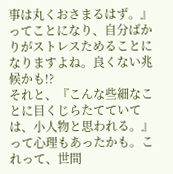事は丸くおさまるはず。』ってことになり、自分ばかりがストレスためることになりますよね。良くない兆候かも!?
それと、『こんな些細なことに目くじらたてていては、小人物と思われる。』って心理もあったかも。これって、世間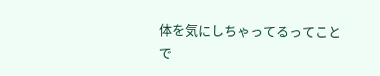体を気にしちゃってるってことで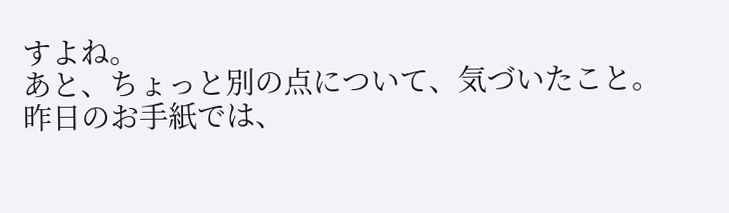すよね。
あと、ちょっと別の点について、気づいたこと。
昨日のお手紙では、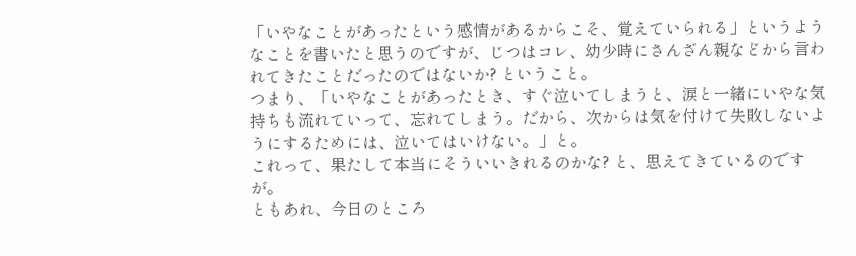「いやなことがあったという感情があるからこそ、覚えていられる」というようなことを書いたと思うのですが、じつはコレ、幼少時にさんざん親などから言われてきたことだったのではないか? ということ。
つまり、「いやなことがあったとき、すぐ泣いてしまうと、涙と一緒にいやな気持ちも流れていって、忘れてしまう。だから、次からは気を付けて失敗しないようにするためには、泣いてはいけない。」と。
これって、果たして本当にそういいきれるのかな? と、思えてきているのですが。
ともあれ、今日のところ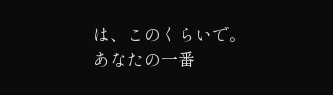は、このくらいで。
あなたの一番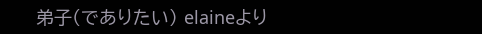弟子(でありたい) elaineより